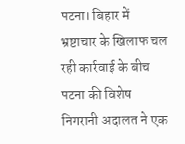पटना। बिहार में भ्रष्टाचार के खिलाफ चल रही कार्रवाई के बीच पटना की विशेष निगरानी अदालत ने एक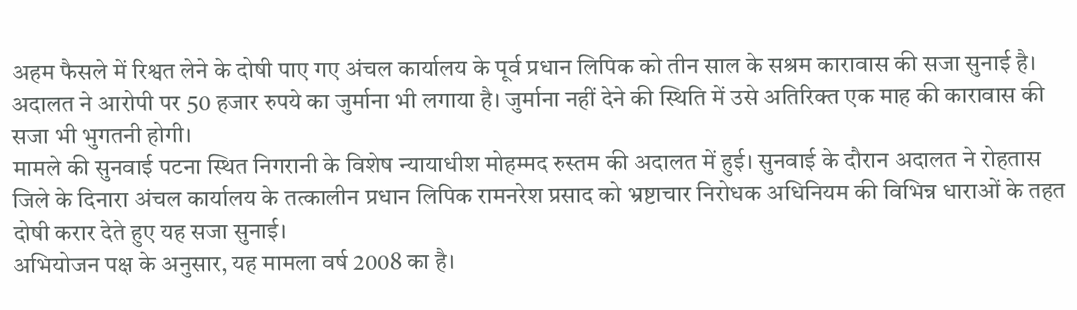अहम फैसले में रिश्वत लेने के दोषी पाए गए अंचल कार्यालय के पूर्व प्रधान लिपिक को तीन साल के सश्रम कारावास की सजा सुनाई है। अदालत ने आरोपी पर 50 हजार रुपये का जुर्माना भी लगाया है। जुर्माना नहीं देने की स्थिति में उसे अतिरिक्त एक माह की कारावास की सजा भी भुगतनी होगी।
मामले की सुनवाई पटना स्थित निगरानी के विशेष न्यायाधीश मोहम्मद रुस्तम की अदालत में हुई। सुनवाई के दौरान अदालत ने रोहतास जिले के दिनारा अंचल कार्यालय के तत्कालीन प्रधान लिपिक रामनरेश प्रसाद को भ्रष्टाचार निरोधक अधिनियम की विभिन्न धाराओं के तहत दोषी करार देते हुए यह सजा सुनाई।
अभियोजन पक्ष के अनुसार, यह मामला वर्ष 2008 का है।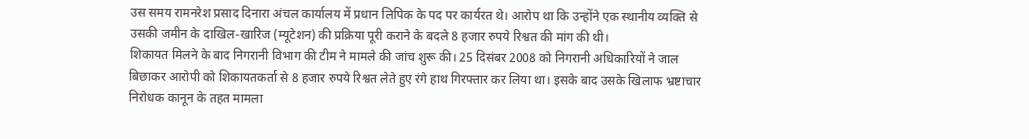उस समय रामनरेश प्रसाद दिनारा अंचल कार्यालय में प्रधान लिपिक के पद पर कार्यरत थे। आरोप था कि उन्होंने एक स्थानीय व्यक्ति से उसकी जमीन के दाखिल-खारिज (म्यूटेशन) की प्रक्रिया पूरी कराने के बदले 8 हजार रुपये रिश्वत की मांग की थी।
शिकायत मिलने के बाद निगरानी विभाग की टीम ने मामले की जांच शुरू की। 25 दिसंबर 2008 को निगरानी अधिकारियों ने जाल बिछाकर आरोपी को शिकायतकर्ता से 8 हजार रुपये रिश्वत लेते हुए रंगे हाथ गिरफ्तार कर लिया था। इसके बाद उसके खिलाफ भ्रष्टाचार निरोधक कानून के तहत मामला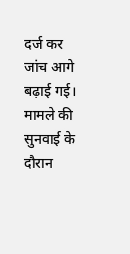दर्ज कर जांच आगे बढ़ाई गई।
मामले की सुनवाई के दौरान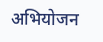अभियोजन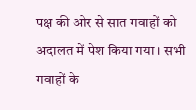पक्ष की ओर से सात गवाहों को अदालत में पेश किया गया। सभी गवाहों के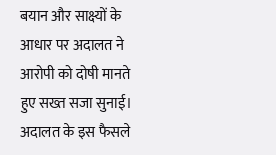बयान और साक्ष्यों के आधार पर अदालत ने आरोपी को दोषी मानते हुए सख्त सजा सुनाई।
अदालत के इस फैसले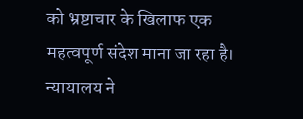को भ्रष्टाचार के खिलाफ एक महत्वपूर्ण संदेश माना जा रहा है। न्यायालय ने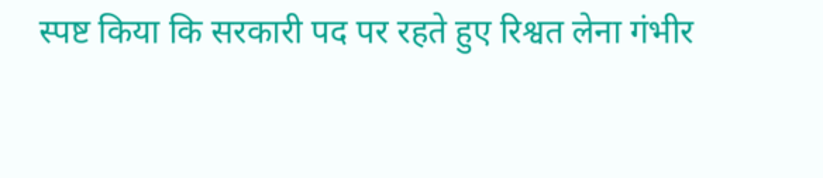स्पष्ट किया कि सरकारी पद पर रहते हुए रिश्वत लेना गंभीर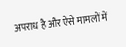अपराध है और ऐसे मामलों में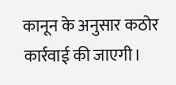कानून के अनुसार कठोर कार्रवाई की जाएगी।